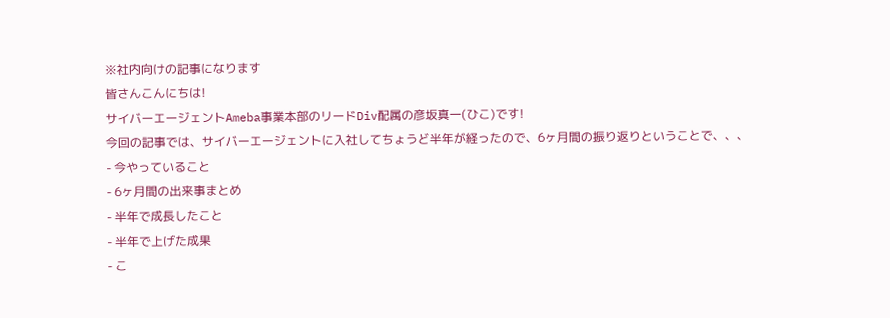※社内向けの記事になります
皆さんこんにちは!
サイバーエージェントAmeba事業本部のリードDiv配属の彦坂真一(ひこ)です!
今回の記事では、サイバーエージェントに入社してちょうど半年が経ったので、6ヶ月間の振り返りということで、、、
- 今やっていること
- 6ヶ月間の出来事まとめ
- 半年で成長したこと
- 半年で上げた成果
- こ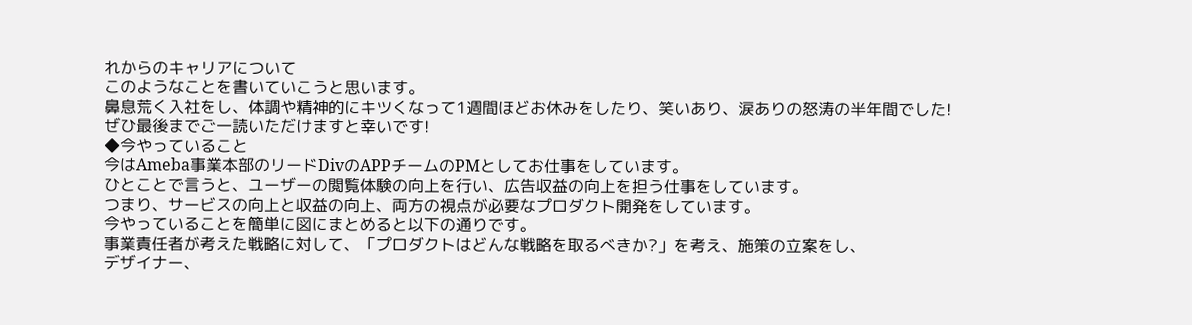れからのキャリアについて
このようなことを書いていこうと思います。
鼻息荒く入社をし、体調や精神的にキツくなって1週間ほどお休みをしたり、笑いあり、涙ありの怒涛の半年間でした!
ぜひ最後までご一読いただけますと幸いです!
◆今やっていること
今はAmeba事業本部のリードDivのAPPチームのPMとしてお仕事をしています。
ひとことで言うと、ユーザーの閲覧体験の向上を行い、広告収益の向上を担う仕事をしています。
つまり、サービスの向上と収益の向上、両方の視点が必要なプロダクト開発をしています。
今やっていることを簡単に図にまとめると以下の通りです。
事業責任者が考えた戦略に対して、「プロダクトはどんな戦略を取るべきか?」を考え、施策の立案をし、
デザイナー、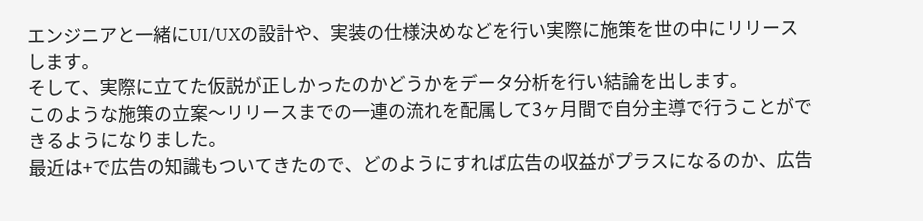エンジニアと一緒にUI/UXの設計や、実装の仕様決めなどを行い実際に施策を世の中にリリースします。
そして、実際に立てた仮説が正しかったのかどうかをデータ分析を行い結論を出します。
このような施策の立案〜リリースまでの一連の流れを配属して3ヶ月間で自分主導で行うことができるようになりました。
最近は+で広告の知識もついてきたので、どのようにすれば広告の収益がプラスになるのか、広告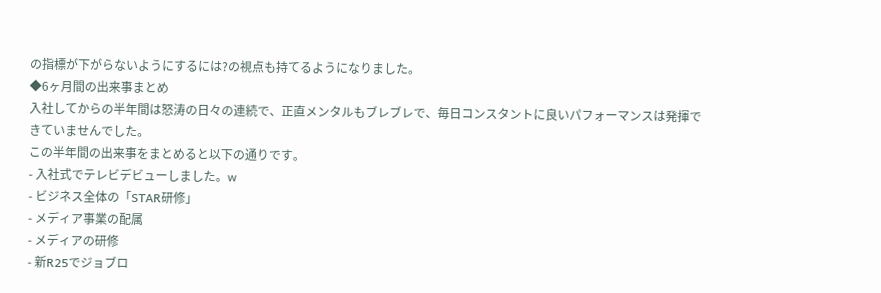の指標が下がらないようにするには?の視点も持てるようになりました。
◆6ヶ月間の出来事まとめ
入社してからの半年間は怒涛の日々の連続で、正直メンタルもブレブレで、毎日コンスタントに良いパフォーマンスは発揮できていませんでした。
この半年間の出来事をまとめると以下の通りです。
- 入社式でテレビデビューしました。w
- ビジネス全体の「STAR研修」
- メディア事業の配属
- メディアの研修
- 新R25でジョブロ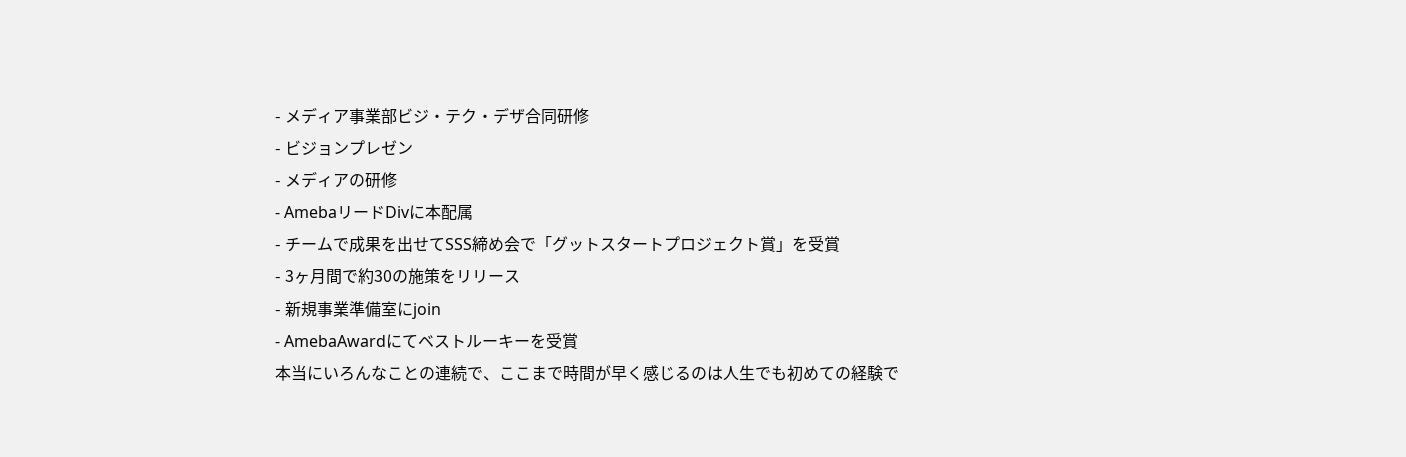- メディア事業部ビジ・テク・デザ合同研修
- ビジョンプレゼン
- メディアの研修
- AmebaリードDivに本配属
- チームで成果を出せてSSS締め会で「グットスタートプロジェクト賞」を受賞
- 3ヶ月間で約30の施策をリリース
- 新規事業準備室にjoin
- AmebaAwardにてベストルーキーを受賞
本当にいろんなことの連続で、ここまで時間が早く感じるのは人生でも初めての経験で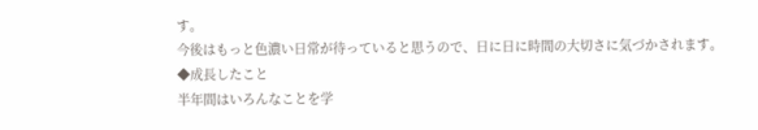す。
今後はもっと色濃い日常が待っていると思うので、日に日に時間の大切さに気づかされます。
◆成長したこと
半年間はいろんなことを学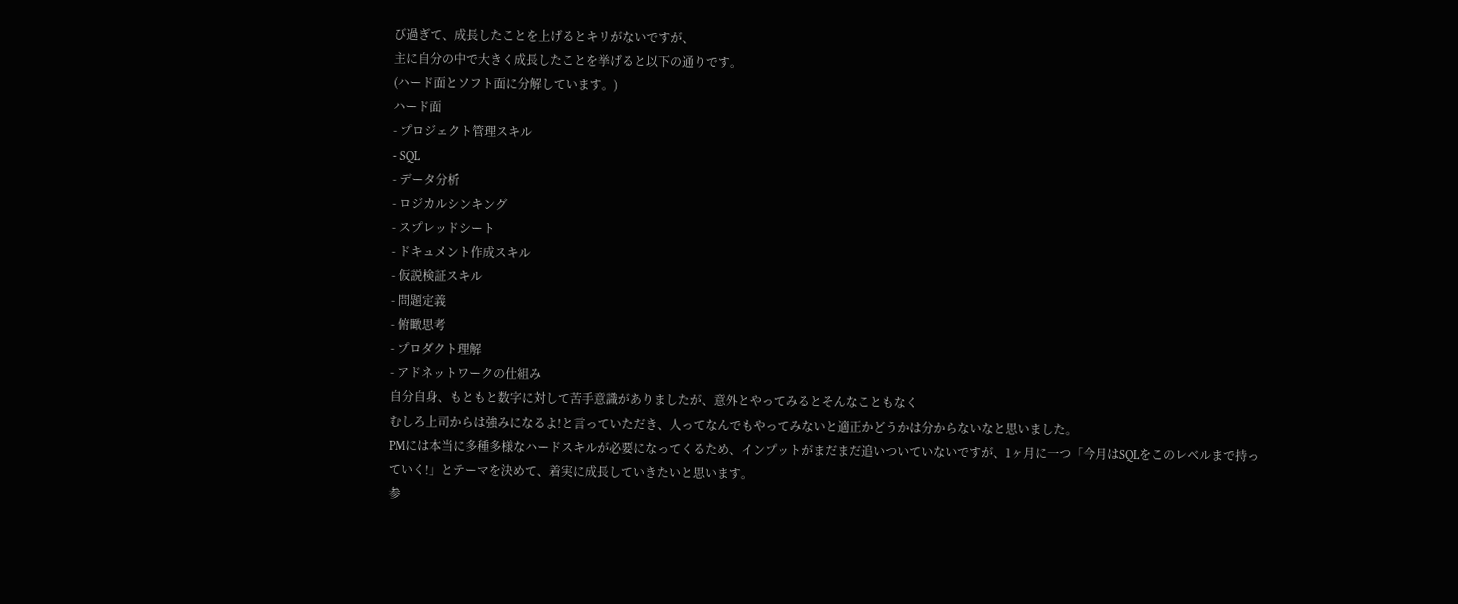び過ぎて、成長したことを上げるとキリがないですが、
主に自分の中で大きく成長したことを挙げると以下の通りです。
(ハード面とソフト面に分解しています。)
ハード面
- プロジェクト管理スキル
- SQL
- データ分析
- ロジカルシンキング
- スプレッドシート
- ドキュメント作成スキル
- 仮説検証スキル
- 問題定義
- 俯瞰思考
- プロダクト理解
- アドネットワークの仕組み
自分自身、もともと数字に対して苦手意識がありましたが、意外とやってみるとそんなこともなく
むしろ上司からは強みになるよ!と言っていただき、人ってなんでもやってみないと適正かどうかは分からないなと思いました。
PMには本当に多種多様なハードスキルが必要になってくるため、インプットがまだまだ追いついていないですが、1ヶ月に一つ「今月はSQLをこのレベルまで持っていく!」とテーマを決めて、着実に成長していきたいと思います。
参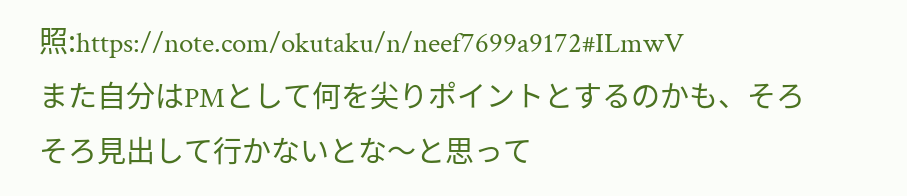照:https://note.com/okutaku/n/neef7699a9172#ILmwV
また自分はPMとして何を尖りポイントとするのかも、そろそろ見出して行かないとな〜と思って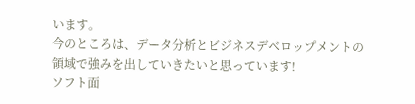います。
今のところは、データ分析とビジネスデベロップメントの領域で強みを出していきたいと思っています!
ソフト面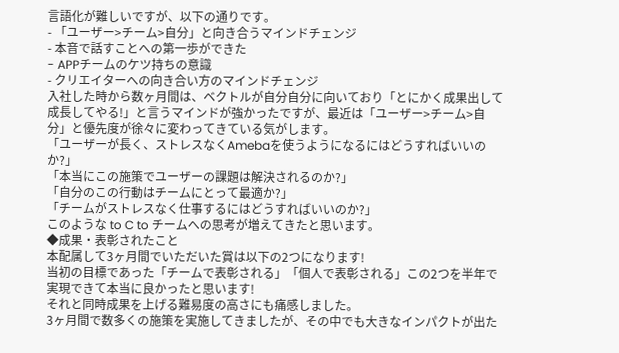言語化が難しいですが、以下の通りです。
- 「ユーザー>チーム>自分」と向き合うマインドチェンジ
- 本音で話すことへの第一歩ができた
- APPチームのケツ持ちの意識
- クリエイターへの向き合い方のマインドチェンジ
入社した時から数ヶ月間は、ベクトルが自分自分に向いており「とにかく成果出して成長してやる!」と言うマインドが強かったですが、最近は「ユーザー>チーム>自分」と優先度が徐々に変わってきている気がします。
「ユーザーが長く、ストレスなくAmebaを使うようになるにはどうすればいいのか?」
「本当にこの施策でユーザーの課題は解決されるのか?」
「自分のこの行動はチームにとって最適か?」
「チームがストレスなく仕事するにはどうすればいいのか?」
このような to C to チームへの思考が増えてきたと思います。
◆成果・表彰されたこと
本配属して3ヶ月間でいただいた賞は以下の2つになります!
当初の目標であった「チームで表彰される」「個人で表彰される」この2つを半年で実現できて本当に良かったと思います!
それと同時成果を上げる難易度の高さにも痛感しました。
3ヶ月間で数多くの施策を実施してきましたが、その中でも大きなインパクトが出た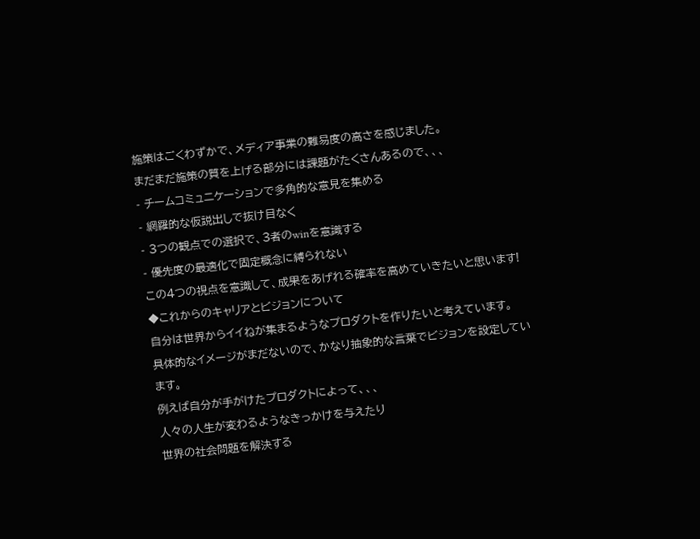施策はごくわずかで、メディア事業の難易度の高さを感じました。
まだまだ施策の質を上げる部分には課題がたくさんあるので、、、
- チームコミュニケーションで多角的な意見を集める
- 網羅的な仮説出しで抜け目なく
- 3つの観点での選択で、3者のwinを意識する
- 優先度の最適化で固定概念に縛られない
この4つの視点を意識して、成果をあげれる確率を高めていきたいと思います!
◆これからのキャリアとビジョンについて
自分は世界からイイねが集まるようなプロダクトを作りたいと考えています。
具体的なイメージがまだないので、かなり抽象的な言葉でビジョンを設定しています。
例えば自分が手がけたプロダクトによって、、、
人々の人生が変わるようなきっかけを与えたり
世界の社会問題を解決する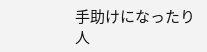手助けになったり
人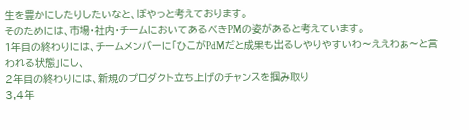生を豊かにしたりしたいなと、ぼやっと考えております。
そのためには、市場・社内・チームにおいてあるべきPMの姿があると考えています。
1年目の終わりには、チームメンバーに「ひこがPdMだと成果も出るしやりやすいわ〜ええわぁ〜と言われる状態」にし、
2年目の終わりには、新規のプロダクト立ち上げのチャンスを掴み取り
3,4年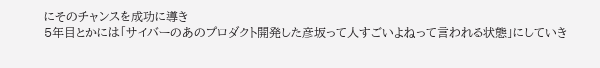にそのチャンスを成功に導き
5年目とかには「サイバーのあのプロダクト開発した彦坂って人すごいよねって言われる状態」にしていき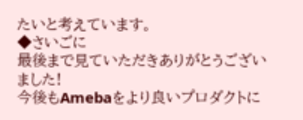たいと考えています。
◆さいごに
最後まで見ていただきありがとうございました!
今後もAmebaをより良いプロダクトに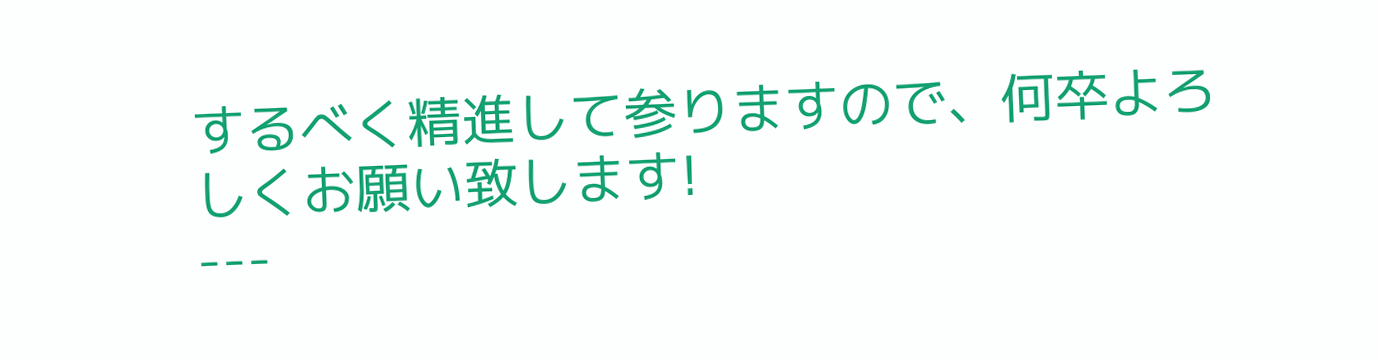するべく精進して参りますので、何卒よろしくお願い致します!
---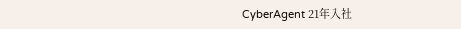CyberAgent 21年入社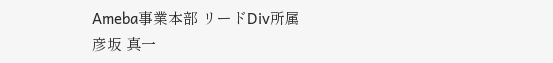Ameba事業本部 リードDiv所属
彦坂 真一